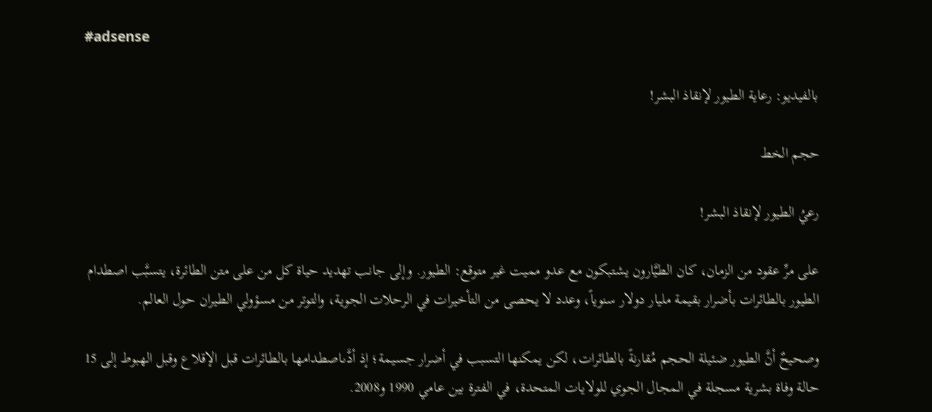#adsense

بالفيديو: رعاية الطيور لإنقاذ البشر!

حجم الخط

رعيُ الطيور لإنقاذ البشر!

على مرِّ عقود من الزمان، كان الطيَّارون يشتبكون مع عدو مميت غير متوقع: الطيور. وإلى جانب تهديد حياة كل من على متن الطائرة، يتسبَّب اصطدام الطيور بالطائرات بأضرار بقيمة مليار دولار سنوياً، وعدد لا يحصى من التأخيرات في الرحلات الجوية، والتوتر من مسؤولي الطيران حول العالم.

وصحيحٌ أنَّ الطيور ضئيلة الحجم مُقارنةً بالطائرات، لكن يمكنها التسبب في أضرار جسيمة؛ إذ أدَّىاصطدامها بالطائرات قبل الإقلاع وقبل الهبوط إلى 15 حالة وفاة بشرية مسجلة في المجال الجوي للولايات المتحدة، في الفترة بين عامي 1990 و2008.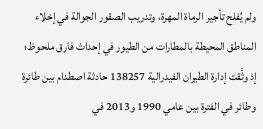ولم يُفلح تأجير الرماة المهرة، وتدريب الصقور الجوالة في إخلاء المناطق المحيطة بالمطارات من الطيور في إحداث فارق ملحوظ؛ إذ وثَّقت إدارة الطيران الفيدرالية 138257 حادثة اصطدام بين طائرة وطائر في الفترة بين عامي 1990 و2013 في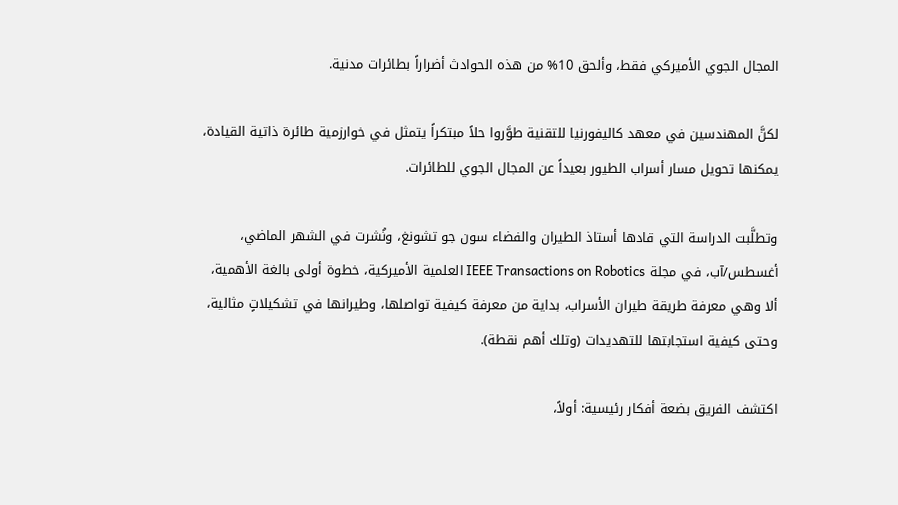المجال الجوي الأميركي فقط، وألحق 10% من هذه الحوادث أضراراً بطائرات مدنية.

لكنَّ المهندسين في معهد كاليفورنيا للتقنية طوَّروا حلاً مبتكراً يتمثل في خوارزمية طائرة ذاتية القيادة، يمكنها تحويل مسار أسراب الطيور بعيداً عن المجال الجوي للطائرات.

وتطلَّبت الدراسة التي قادها أستاذ الطيران والفضاء سون جو تشونغ، ونُشرت في الشهر الماضي، أغسطس/آب، في مجلة IEEE Transactions on Robotics العلمية الأميركية، خطوة أولى بالغة الأهمية، ألا وهي معرفة طريقة طيران الأسراب، بداية من معرفة كيفية تواصلها، وطيرانها في تشكيلاتٍ مثالية، وحتى كيفية استجابتها للتهديدات (وتلك أهم نقطة).

اكتشف الفريق بضعة أفكار رئيسية: أولاً،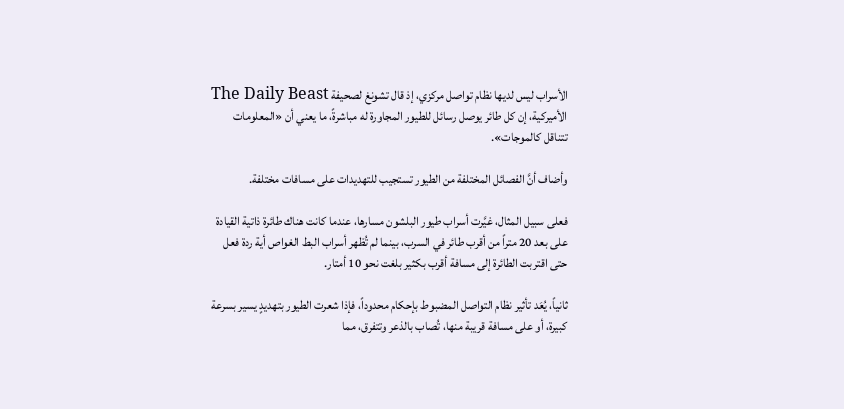الأسراب ليس لديها نظام تواصل مركزي، إذ قال تشونغ لصحيفة The Daily Beast الأميركية، إن كل طائر يوصل رسائل للطيور المجاورة له مباشرةً، ما يعني أن «المعلومات تتناقل كالموجات».

وأضاف أنَّ الفصائل المختلفة من الطيور تستجيب للتهديدات على مسافات مختلفة.

فعلى سبيل المثال، غيَّرت أسراب طيور البلشون مسارها، عندما كانت هناك طائرة ذاتية القيادة على بعد 20 متراً من أقرب طائر في السرب، بينما لم تُظهر أسراب البط الغواص أية ردة فعل حتى اقتربت الطائرة إلى مسافة أقرب بكثير بلغت نحو 10 أمتار.

ثانياً، يُعَد تأثير نظام التواصل المضبوط بإحكام محدوداً، فإذا شعرت الطيور بتهديدٍ يسير بسرعة كبيرة، أو على مسافة قريبة منها، تُصاب بالذعر وتتفرق، مما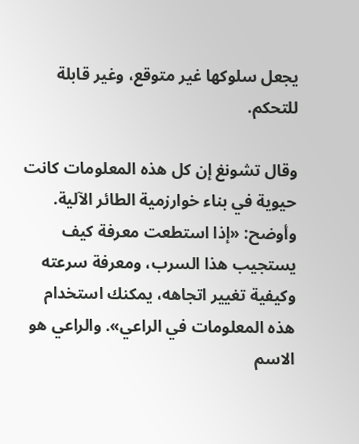يجعل سلوكها غير متوقع، وغير قابلة للتحكم.

وقال تشونغ إن كل هذه المعلومات كانت حيوية في بناء خوارزمية الطائر الآلية. وأوضح: «إذا استطعت معرفة كيف يستجيب هذا السرب، ومعرفة سرعته وكيفية تغيير اتجاهه، يمكنك استخدام هذه المعلومات في الراعي». والراعي هو الاسم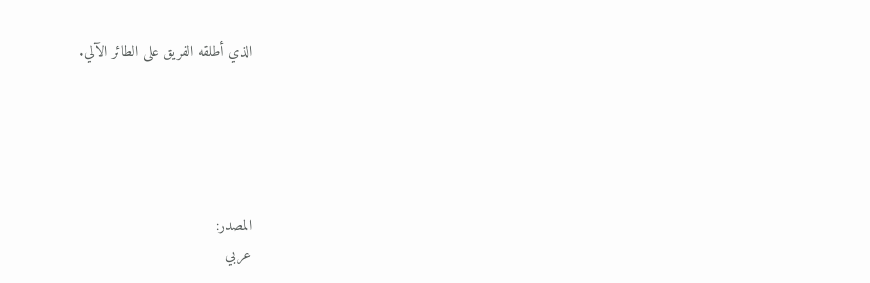الذي أطلقه الفريق على الطائر الآلي.





المصدر:
عربي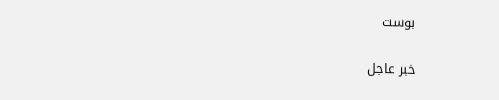بوست

خبر عاجل